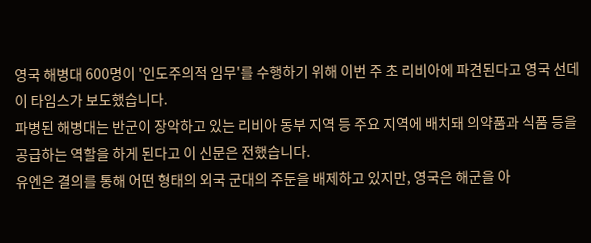영국 해병대 600명이 '인도주의적 임무'를 수행하기 위해 이번 주 초 리비아에 파견된다고 영국 선데이 타임스가 보도했습니다.
파병된 해병대는 반군이 장악하고 있는 리비아 동부 지역 등 주요 지역에 배치돼 의약품과 식품 등을 공급하는 역할을 하게 된다고 이 신문은 전했습니다.
유엔은 결의를 통해 어떤 형태의 외국 군대의 주둔을 배제하고 있지만, 영국은 해군을 아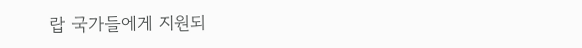랍 국가들에게 지원되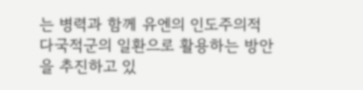는 병력과 함께 유엔의 인도주의적 다국적군의 일환으로 활용하는 방안을 추진하고 있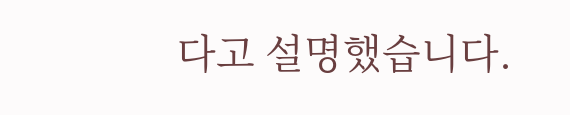다고 설명했습니다.